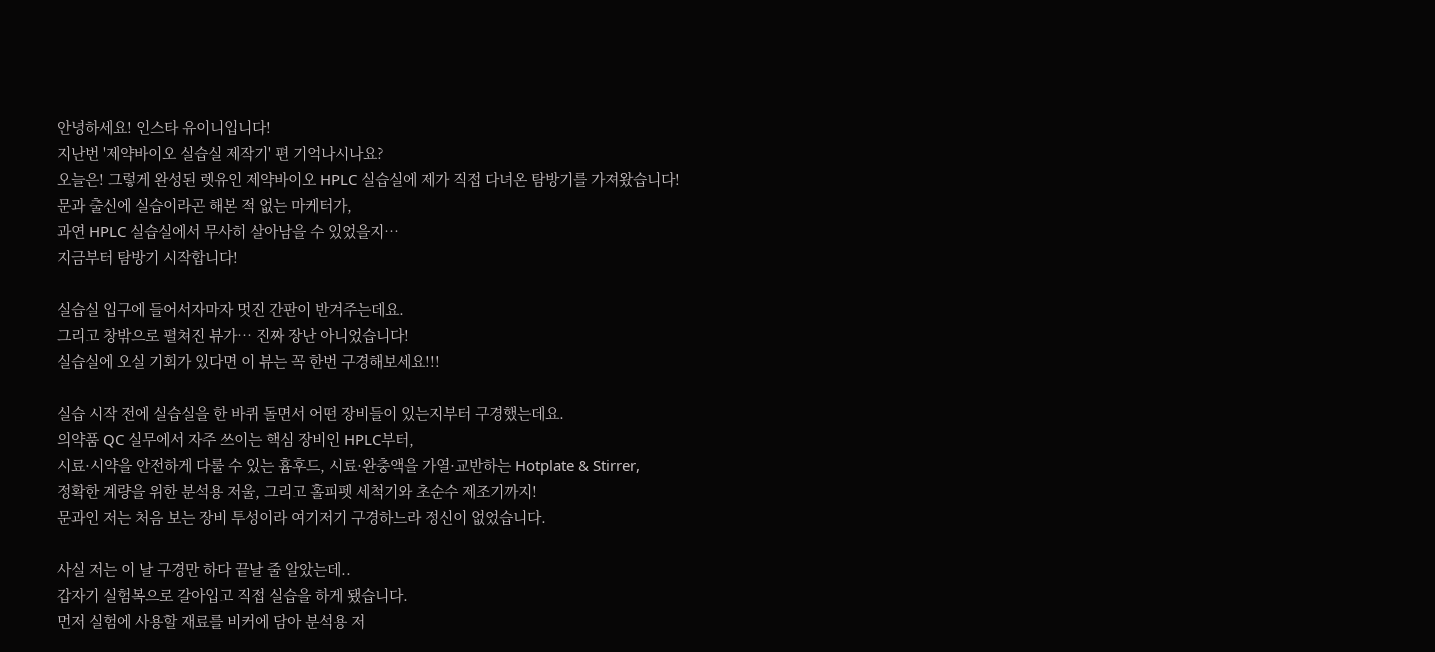안녕하세요! 인스타 유이니입니다!
지난번 '제약바이오 실습실 제작기' 편 기억나시나요?
오늘은! 그렇게 완성된 렛유인 제약바이오 HPLC 실습실에 제가 직접 다녀온 탐방기를 가져왔습니다!
문과 출신에 실습이라곤 해본 적 없는 마케터가,
과연 HPLC 실습실에서 무사히 살아남을 수 있었을지…
지금부터 탐방기 시작합니다!

실습실 입구에 들어서자마자 멋진 간판이 반겨주는데요.
그리고 창밖으로 펼쳐진 뷰가… 진짜 장난 아니었습니다!
실습실에 오실 기회가 있다면 이 뷰는 꼭 한번 구경해보세요!!!

실습 시작 전에 실습실을 한 바퀴 돌면서 어떤 장비들이 있는지부터 구경했는데요.
의약품 QC 실무에서 자주 쓰이는 핵심 장비인 HPLC부터,
시료·시약을 안전하게 다룰 수 있는 흄후드, 시료·완충액을 가열·교반하는 Hotplate & Stirrer,
정확한 계량을 위한 분석용 저울, 그리고 홀피펫 세척기와 초순수 제조기까지!
문과인 저는 처음 보는 장비 투성이라 여기저기 구경하느라 정신이 없었습니다.

사실 저는 이 날 구경만 하다 끝날 줄 알았는데..
갑자기 실험복으로 갈아입고 직접 실습을 하게 됐습니다.
먼저 실험에 사용할 재료를 비커에 담아 분석용 저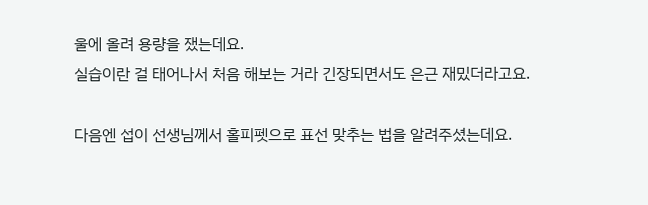울에 올려 용량을 쟀는데요.
실습이란 걸 태어나서 처음 해보는 거라 긴장되면서도 은근 재밌더라고요.

다음엔 섭이 선생님께서 홀피펫으로 표선 맞추는 법을 알려주셨는데요.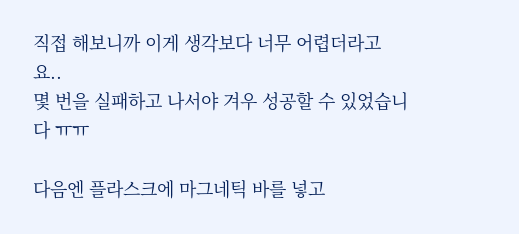직접 해보니까 이게 생각보다 너무 어렵더라고요..
몇 번을 실패하고 나서야 겨우 성공할 수 있었습니다 ㅠㅠ

다음엔 플라스크에 마그네틱 바를 넣고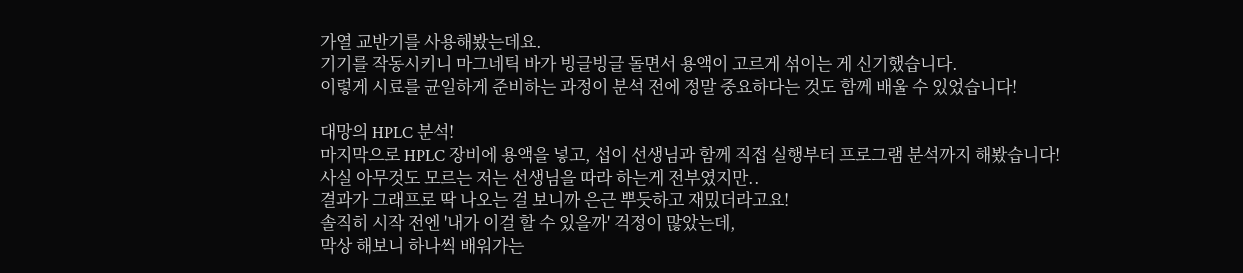가열 교반기를 사용해봤는데요.
기기를 작동시키니 마그네틱 바가 빙글빙글 돌면서 용액이 고르게 섞이는 게 신기했습니다.
이렇게 시료를 균일하게 준비하는 과정이 분석 전에 정말 중요하다는 것도 함께 배울 수 있었습니다!

대망의 HPLC 분석!
마지막으로 HPLC 장비에 용액을 넣고, 섭이 선생님과 함께 직접 실행부터 프로그램 분석까지 해봤습니다!
사실 아무것도 모르는 저는 선생님을 따라 하는게 전부였지만..
결과가 그래프로 딱 나오는 걸 보니까 은근 뿌듯하고 재밌더라고요!
솔직히 시작 전엔 '내가 이걸 할 수 있을까' 걱정이 많았는데,
막상 해보니 하나씩 배워가는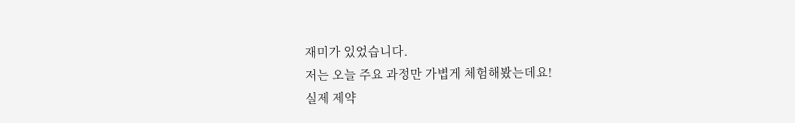재미가 있었습니다.
저는 오늘 주요 과정만 가볍게 체험해봤는데요!
실제 제약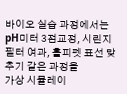바이오 실습 과정에서는
pH미터 3점교정, 시린지필터 여과, 홀피펫 표선 맞추기 같은 과정을
가상 시뮬레이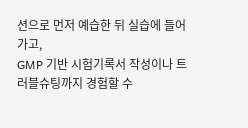션으로 먼저 예습한 뒤 실습에 들어가고,
GMP 기반 시험기록서 작성이나 트러블슈팅까지 경험할 수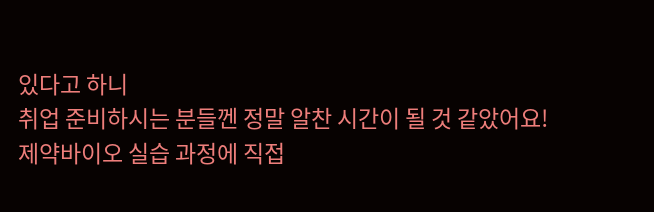있다고 하니
취업 준비하시는 분들껜 정말 알찬 시간이 될 것 같았어요!
제약바이오 실습 과정에 직접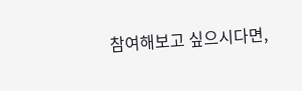참여해보고 싶으시다면,